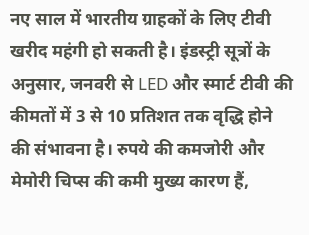नए साल में भारतीय ग्राहकों के लिए टीवी खरीद महंगी हो सकती है। इंडस्ट्री सूत्रों के अनुसार, जनवरी से LED और स्मार्ट टीवी की कीमतों में 3 से 10 प्रतिशत तक वृद्धि होने की संभावना है। रुपये की कमजोरी और मेमोरी चिप्स की कमी मुख्य कारण हैं,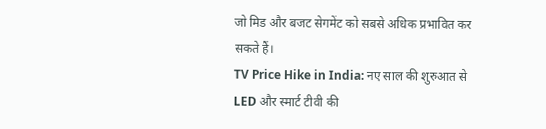जो मिड और बजट सेगमेंट को सबसे अधिक प्रभावित कर सकते हैं।
TV Price Hike in India: नए साल की शुरुआत से LED और स्मार्ट टीवी की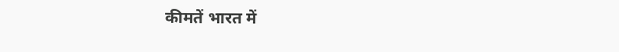कीमतें भारत में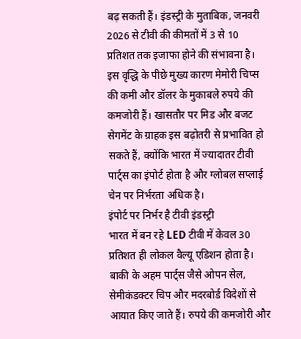बढ़ सकती हैं। इंडस्ट्री के मुताबिक, जनवरी 2026 से टीवी की कीमतों में 3 से 10 प्रतिशत तक इजाफा होने की संभावना है। इस वृद्धि के पीछे मुख्य कारण मेमोरी चिप्स की कमी और डॉलर के मुकाबले रुपये की कमजोरी हैं। खासतौर पर मिड और बजट सेगमेंट के ग्राहक इस बढ़ोतरी से प्रभावित हो सकते हैं, क्योंकि भारत में ज्यादातर टीवी पार्ट्स का इंपोर्ट होता है और ग्लोबल सप्लाई चेन पर निर्भरता अधिक है।
इंपोर्ट पर निर्भर है टीवी इंडस्ट्री
भारत में बन रहे LED टीवी में केवल 30 प्रतिशत ही लोकल वैल्यू एडिशन होता है। बाकी के अहम पार्ट्स जैसे ओपन सेल, सेमीकंडक्टर चिप और मदरबोर्ड विदेशों से आयात किए जाते हैं। रुपये की कमजोरी और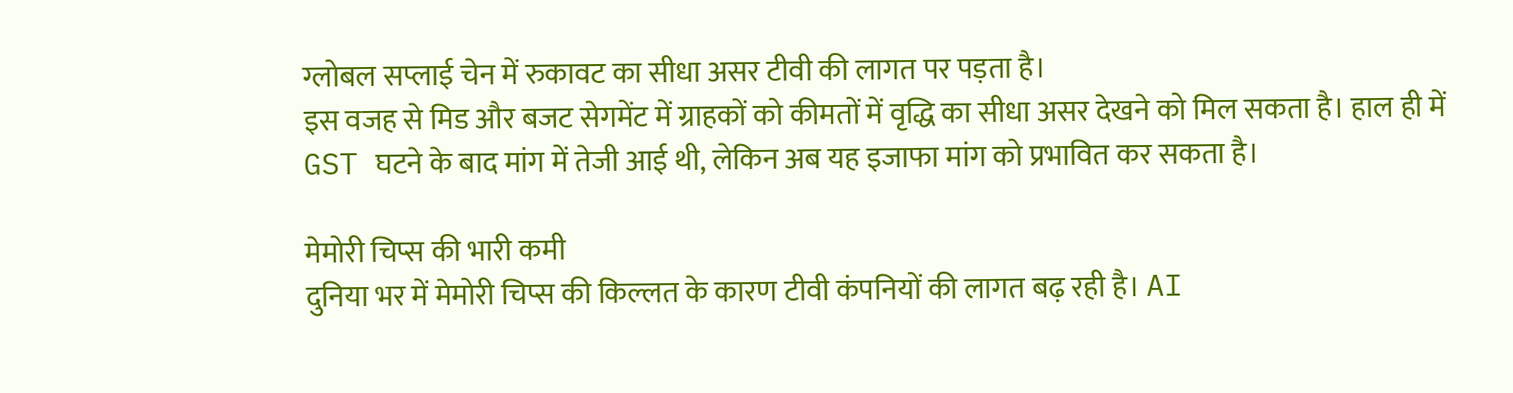ग्लोबल सप्लाई चेन में रुकावट का सीधा असर टीवी की लागत पर पड़ता है।
इस वजह से मिड और बजट सेगमेंट में ग्राहकों को कीमतों में वृद्धि का सीधा असर देखने को मिल सकता है। हाल ही में GST घटने के बाद मांग में तेजी आई थी, लेकिन अब यह इजाफा मांग को प्रभावित कर सकता है।

मेमोरी चिप्स की भारी कमी
दुनिया भर में मेमोरी चिप्स की किल्लत के कारण टीवी कंपनियों की लागत बढ़ रही है। AI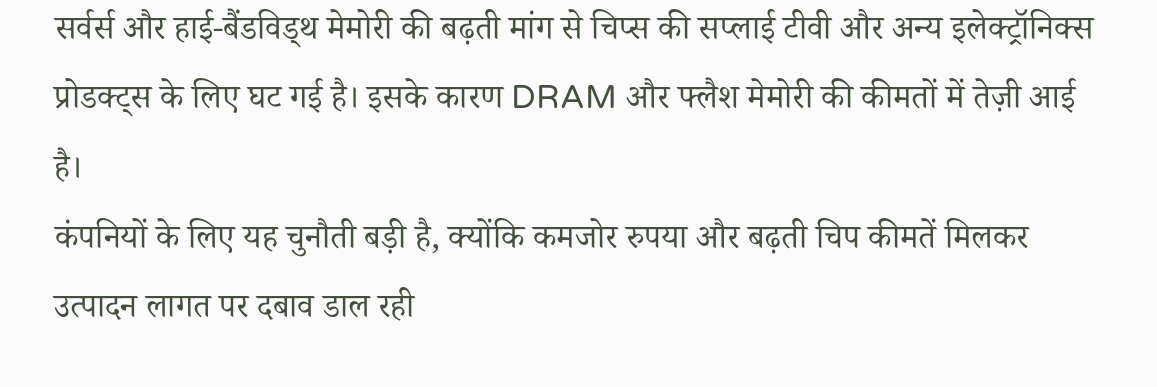सर्वर्स और हाई-बैंडविड्थ मेमोरी की बढ़ती मांग से चिप्स की सप्लाई टीवी और अन्य इलेक्ट्रॉनिक्स प्रोडक्ट्स के लिए घट गई है। इसके कारण DRAM और फ्लैश मेमोरी की कीमतों में तेज़ी आई है।
कंपनियों के लिए यह चुनौती बड़ी है, क्योंकि कमजोर रुपया और बढ़ती चिप कीमतें मिलकर उत्पादन लागत पर दबाव डाल रही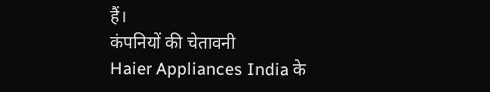हैं।
कंपनियों की चेतावनी
Haier Appliances India के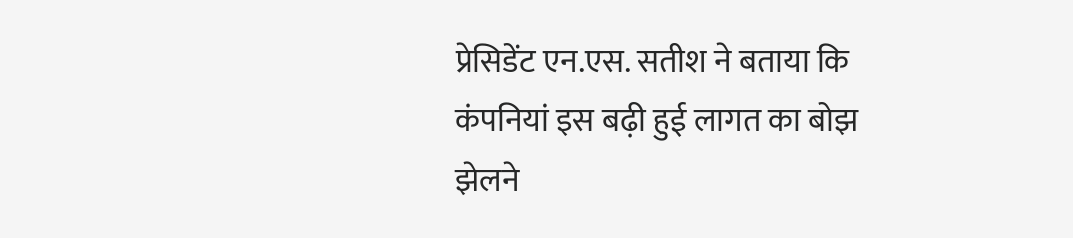प्रेसिडेंट एन.एस. सतीश ने बताया कि कंपनियां इस बढ़ी हुई लागत का बोझ झेलने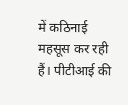में कठिनाई महसूस कर रही हैं। पीटीआई की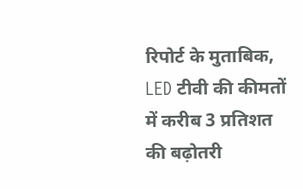रिपोर्ट के मुताबिक, LED टीवी की कीमतों में करीब 3 प्रतिशत की बढ़ोतरी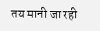तय मानी जा रही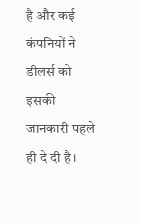है और कई कंपनियों ने डीलर्स को इसकी जानकारी पहले ही दे दी है।